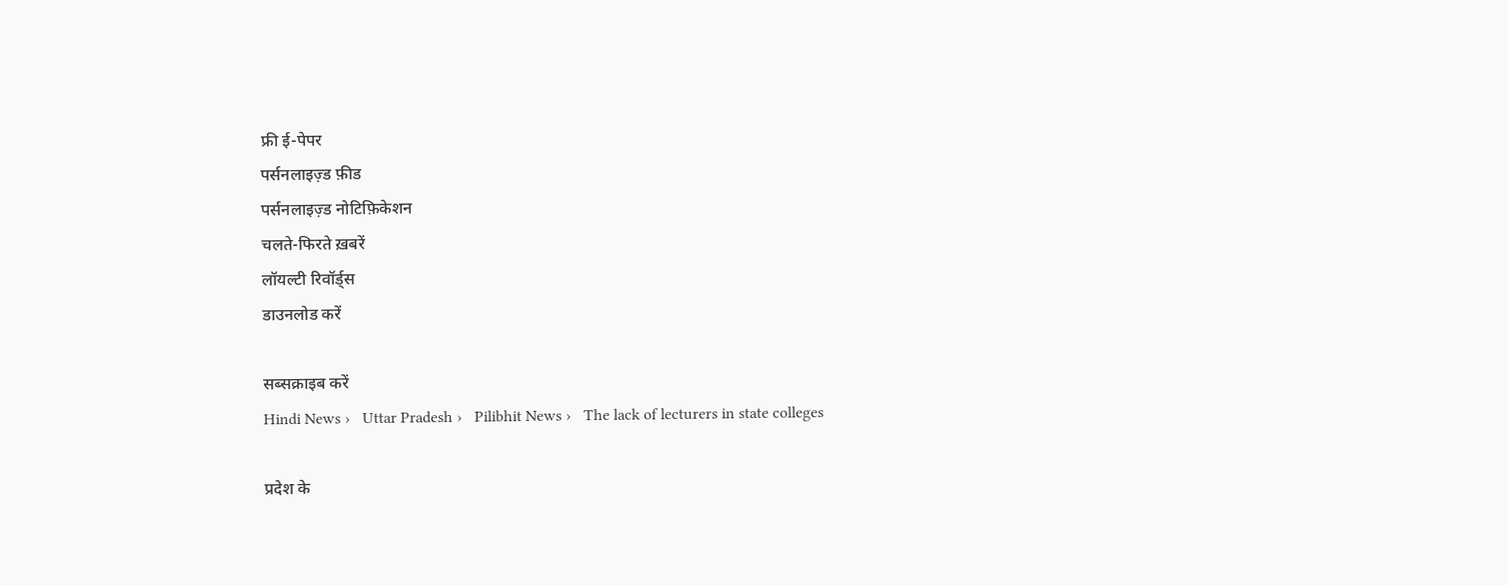फ्री ई-पेपर
पर्सनलाइज़्ड फ़ीड
पर्सनलाइज़्ड नोटिफ़िकेशन
चलते-फिरते ख़बरें
लॉयल्टी रिवॉर्ड्स
डाउनलोड करें

सब्सक्राइब करें
Hindi News ›   Uttar Pradesh ›   Pilibhit News ›   The lack of lecturers in state colleges

प्रदेश के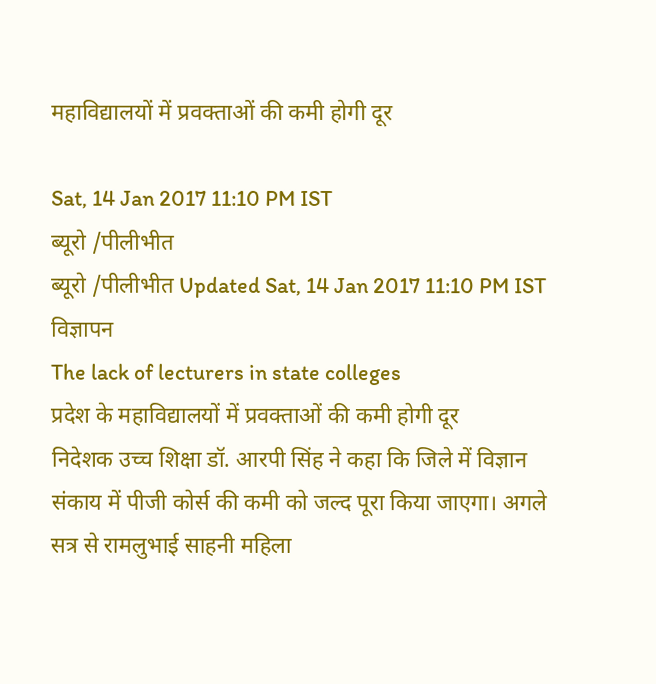महाविद्यालयों में प्रवक्ताओं की कमी होगी दूर

Sat, 14 Jan 2017 11:10 PM IST
ब्यूरो /पीलीभीत
ब्यूरो /पीलीभीत Updated Sat, 14 Jan 2017 11:10 PM IST
विज्ञापन
The lack of lecturers in state colleges
प्रदेश के महाविद्यालयों में प्रवक्ताओं की कमी होगी दूर
निदेशक उच्च शिक्षा डॉ. आरपी सिंह ने कहा कि जिले में विज्ञान संकाय में पीजी कोर्स की कमी को जल्द पूरा किया जाएगा। अगले सत्र से रामलुभाई साहनी महिला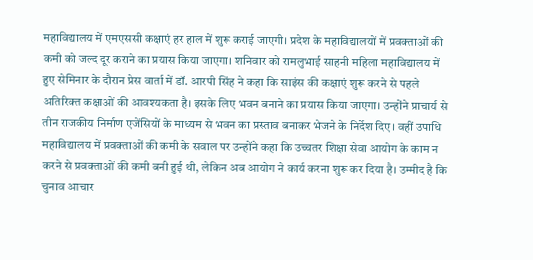महाविद्यालय में एमएससी कक्षाएं हर हाल में शुरू कराई जाएगी। प्रदेश के महाविद्यालयों में प्रवक्ताओं की कमी को जल्द दूर कराने का प्रयास किया जाएगा। शनिवार को रामलुभाई साहनी महिला महाविद्यालय में हुए सेमिनार के दौरान प्रेस वार्ता में डॉ. आरपी सिंह ने कहा कि साइंस की कक्षाएं शुरू करने से पहले अतिरिक्त कक्षाओं की आवश्यकता है। इसके लिए भवन बनाने का प्रयास किया जाएगा। उन्होंने प्राचार्य से तीन राजकीय निर्माण एजेंसियों के माध्यम से भवन का प्रस्ताव बनाकर भेजने के निर्देश दिए। वहीं उपाधि महाविद्यालय में प्रवक्ताओं की कमी के सवाल पर उन्होंने कहा कि उच्चतर शिक्षा सेवा आयोग के काम न करने से प्रवक्ताओं की कमी बनी हुई थी, लेकिन अब आयोग ने कार्य करना शुरू कर दिया है। उम्मीद है कि चुनाव आचार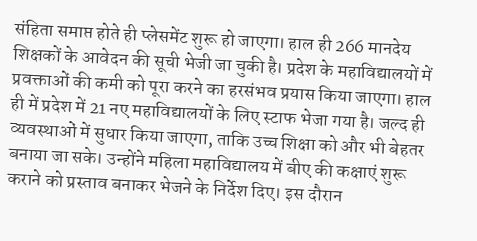संहिता समाप्त होते ही प्लेसमेंट शुरू हो जाएगा। हाल ही 266 मानदेय शिक्षकों के आवेदन की सूची भेजी जा चुकी है। प्रदेश के महाविद्यालयों में प्रवक्ताओं की कमी को पूरा करने का हरसंभव प्रयास किया जाएगा। हाल ही में प्रदेश में 21 नए महाविद्यालयों के लिए स्टाफ भेजा गया है। जल्द ही व्यवस्थाओं में सुधार किया जाएगा, ताकि उच्च शिक्षा को और भी बेहतर बनाया जा सके। उन्होंने महिला महाविद्यालय में बीए की कक्षाएं शुरू कराने को प्रस्ताव बनाकर भेजने के निर्देश दिए। इस दौरान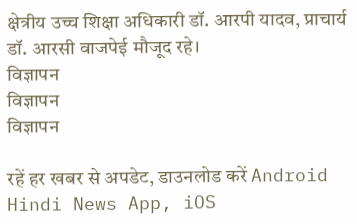क्षेत्रीय उच्च शिक्षा अधिकारी डॉ. आरपी यादव, प्राचार्य डॉ. आरसी वाजपेई मौजूद रहे।
विज्ञापन
विज्ञापन
विज्ञापन

रहें हर खबर से अपडेट, डाउनलोड करें Android Hindi News App, iOS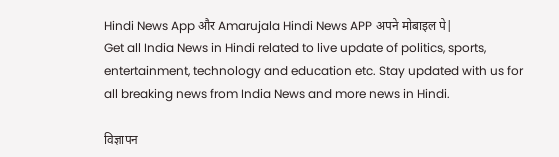Hindi News App और Amarujala Hindi News APP अपने मोबाइल पे|
Get all India News in Hindi related to live update of politics, sports, entertainment, technology and education etc. Stay updated with us for all breaking news from India News and more news in Hindi.

विज्ञापन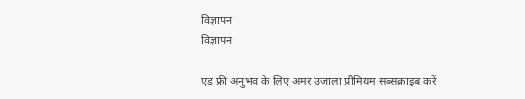विज्ञापन
विज्ञापन

एड फ्री अनुभव के लिए अमर उजाला प्रीमियम सब्सक्राइब करें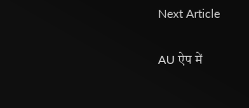Next Article

AU ऐप में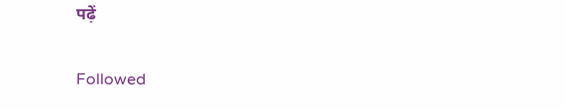पढ़ें

Followed